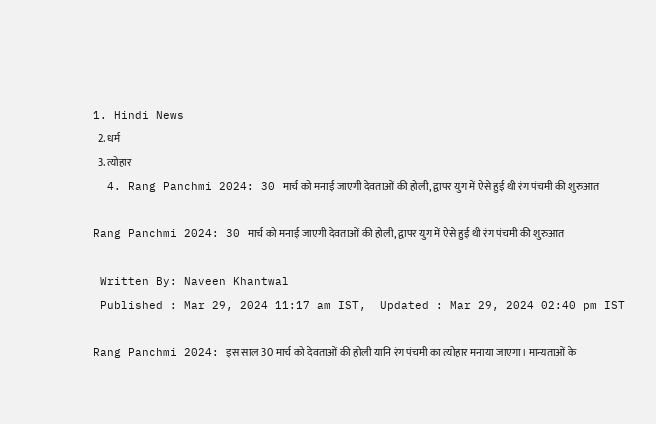1. Hindi News
  2. धर्म
  3. त्योहार
  4. Rang Panchmi 2024: 30 मार्च को मनाई जाएगी देवताओं की होली, द्वापर युग में ऐसे हुई थी रंग पंचमी की शुरुआत

Rang Panchmi 2024: 30 मार्च को मनाई जाएगी देवताओं की होली, द्वापर युग में ऐसे हुई थी रंग पंचमी की शुरुआत

 Written By: Naveen Khantwal
 Published : Mar 29, 2024 11:17 am IST,  Updated : Mar 29, 2024 02:40 pm IST

Rang Panchmi 2024: इस साल 30 मार्च को देवताओं की होली यानि रंग पंचमी का त्योहार मनाया जाएगा। मान्यताओं के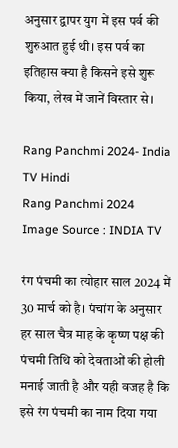अनुसार द्वापर युग में इस पर्व की शुरुआत हुई थी। इस पर्व का इतिहास क्या है किसने इसे शुरू किया, लेख में जानें विस्तार से।

Rang Panchmi 2024- India TV Hindi
Rang Panchmi 2024 Image Source : INDIA TV

रंग पंचमी का त्योहार साल 2024 में 30 मार्च को है। पंचांग के अनुसार हर साल चैत्र माह के कृष्ण पक्ष की पंचमी तिथि को देवताओं की होली मनाई जाती है और यही वजह है कि इसे रंग पंचमी का नाम दिया गया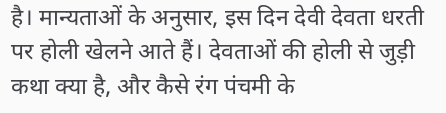है। मान्यताओं के अनुसार, इस दिन देवी देवता धरती पर होली खेलने आते हैं। देवताओं की होली से जुड़ी कथा क्या है, और कैसे रंग पंचमी के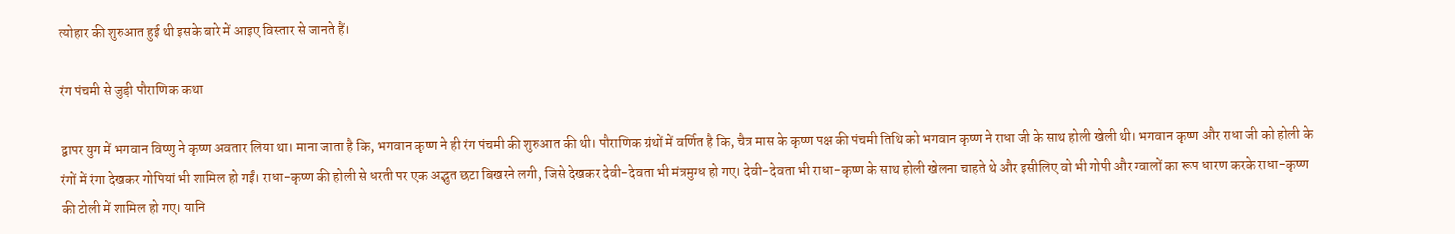त्योहार की शुरुआत हुई थी इसके बारे में आइए विस्तार से जानते हैं।

रंग पंचमी से जुड़ी पौराणिक कथा

द्वापर युग में भगवान विष्णु ने कृष्ण अवतार लिया था। माना जाता है कि, भगवान कृष्ण ने ही रंग पंचमी की शुरुआत की थी। पौराणिक ग्रंथों में वर्णित है कि, चैत्र मास के कृष्ण पक्ष की पंचमी तिथि को भगवान कृष्ण ने राधा जी के साथ होली खेली थी। भगवान कृष्ण और राधा जी को होली के रंगों में रंगा देखकर गोपियां भी शामिल हो गईं। राधा-कृष्ण की होली से धरती पर एक अद्भुत छटा बिखरने लगी, जिसे देखकर देवी-देवता भी मंत्रमुग्ध हो गए। देवी-देवता भी राधा-कृष्ण के साथ होली खेलना चाहते थे और इसीलिए वो भी गोपी और ग्वालों का रूप धारण करके राधा-कृष्ण की टोली में शामिल हो गए। यानि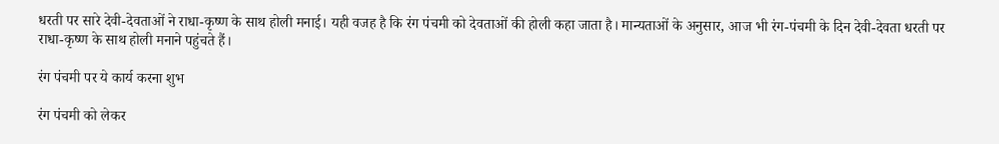धरती पर सारे देवी-देवताओं ने राधा-कृष्ण के साथ होली मनाई। यही वजह है कि रंग पंचमी को देवताओं की होली कहा जाता है। मान्यताओं के अनुसार, आज भी रंग-पंचमी के दिन देवी-देवता धरती पर राधा-कृष्ण के साथ होली मनाने पहुंचते हैं।

रंग पंचमी पर ये कार्य करना शुभ

रंग पंचमी को लेकर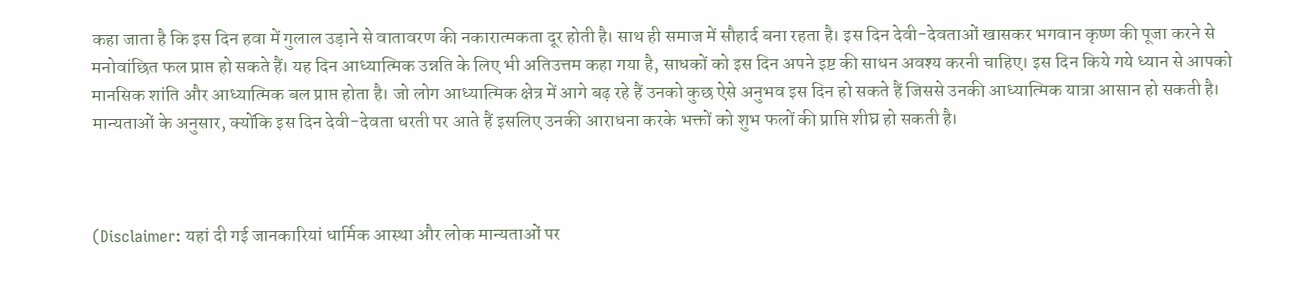कहा जाता है कि इस दिन हवा में गुलाल उड़ाने से वातावरण की नकारात्मकता दूर होती है। साथ ही समाज में सौहार्द बना रहता है। इस दिन देवी-देवताओं खासकर भगवान कृष्ण की पूजा करने से मनोवांछित फल प्राप्त हो सकते हैं। यह दिन आध्यात्मिक उन्नति के लिए भी अतिउत्तम कहा गया है, साधकों को इस दिन अपने इष्ट की साधन अवश्य करनी चाहिए। इस दिन किये गये ध्यान से आपको मानसिक शांति और आध्यात्मिक बल प्राप्त होता है। जो लोग आध्यात्मिक क्षेत्र में आगे बढ़ रहे हैं उनको कुछ ऐसे अनुभव इस दिन हो सकते हैं जिससे उनकी आध्यात्मिक यात्रा आसान हो सकती है। मान्यताओं के अनुसार, क्योंकि इस दिन देवी-देवता धरती पर आते हैं इसलिए उनकी आराधना करके भक्तों को शुभ फलों की प्राप्ति शीघ्र हो सकती है।



(Disclaimer: यहां दी गई जानकारियां धार्मिक आस्था और लोक मान्यताओं पर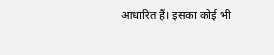आधारित हैं। इसका कोई भी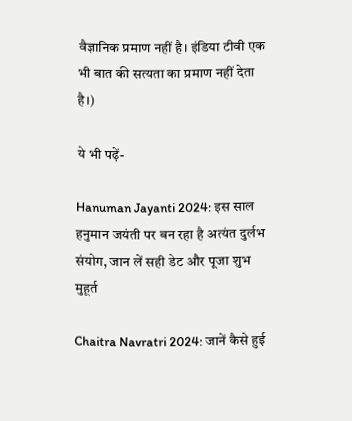वैज्ञानिक प्रमाण नहीं है। इंडिया टीवी एक भी बात की सत्यता का प्रमाण नहीं देता है।)

ये भी पढ़ें-

Hanuman Jayanti 2024: इस साल हनुमान जयंती पर बन रहा है अत्यंत दुर्लभ संयोग, जान लें सही डेट और पूजा शुभ मुहूर्त

Chaitra Navratri 2024: जानें कैसे हुई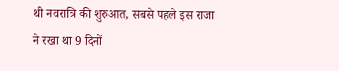थी नवरात्रि की शुरुआत, सबसे पहले इस राजा ने रखा था 9 दिनों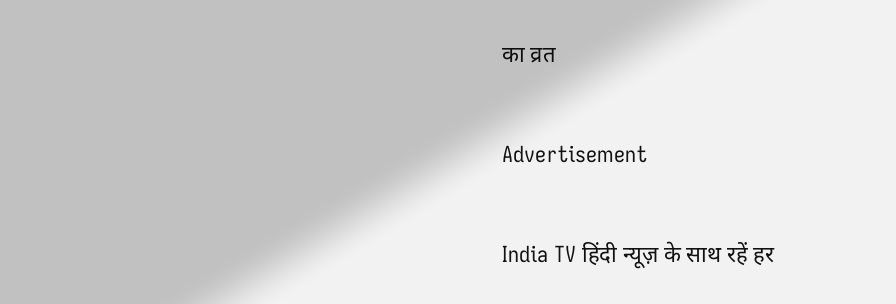का व्रत

Advertisement

India TV हिंदी न्यूज़ के साथ रहें हर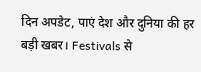दिन अपडेट, पाएं देश और दुनिया की हर बड़ी खबर। Festivals से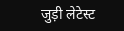जुड़ी लेटेस्ट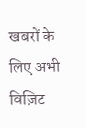खबरों के लिए अभी विज़िट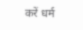करें धर्म